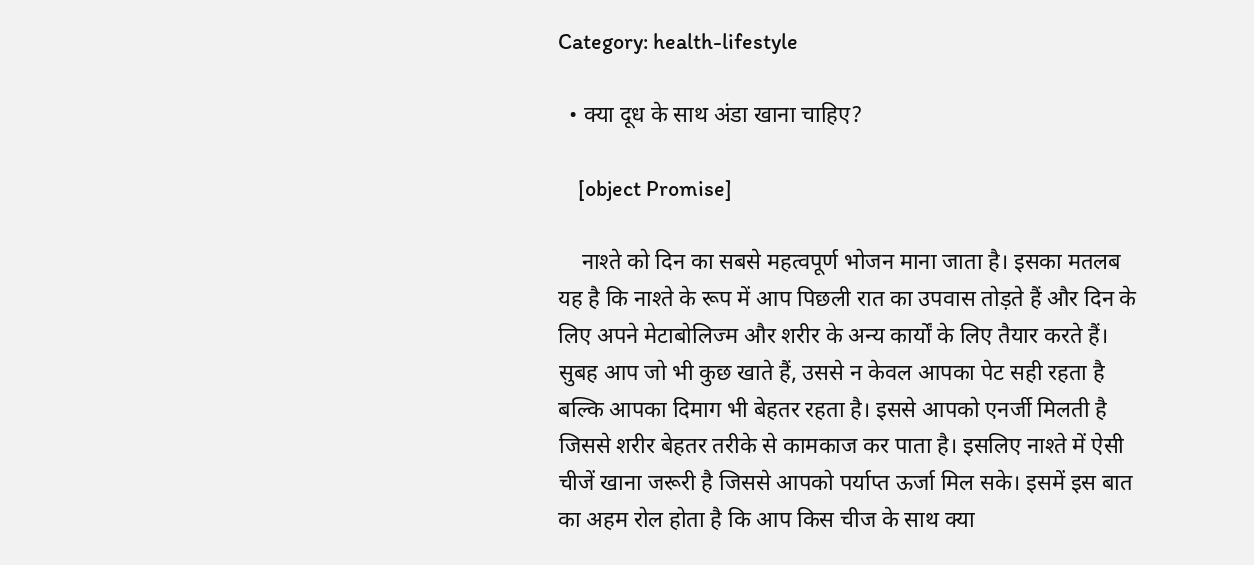Category: health-lifestyle

  • क्या दूध के साथ अंडा खाना चाहिए?

    [object Promise]

    नाश्ते को दिन का सबसे महत्वपूर्ण भोजन माना जाता है। इसका मतलब यह है कि नाश्ते के रूप में आप पिछली रात का उपवास तोड़ते हैं और दिन के लिए अपने मेटाबोलिज्म और शरीर के अन्य कार्यों के लिए तैयार करते हैं। सुबह आप जो भी कुछ खाते हैं, उससे न केवल आपका पेट सही रहता है बल्कि आपका दिमाग भी बेहतर रहता है। इससे आपको एनर्जी मिलती है जिससे शरीर बेहतर तरीके से कामकाज कर पाता है। इसलिए नाश्ते में ऐसी चीजें खाना जरूरी है जिससे आपको पर्याप्त ऊर्जा मिल सके। इसमें इस बात का अहम रोल होता है कि आप किस चीज के साथ क्या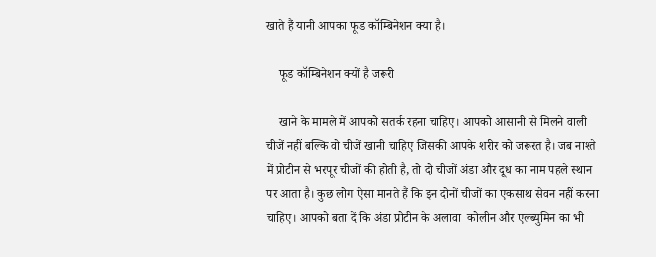खाते हैं यानी आपका फूड कॉम्बिनेशन क्या है।

    फूड कॉम्बिनेशन क्यों है जरूरी

    खाने के मामले में आपको सतर्क रहना चाहिए। आपको आसानी से मिलने वाली चीजें नहीं बल्कि वो चीजें खानी चाहिए जिसकी आपके शरीर को जरूरत है। जब नाश्ते में प्रोटीन से भरपूर चीजों की होती है, तो दो चीजों अंडा और दूध का नाम पहले स्थान पर आता है। कुछ लोग ऐसा मानते हैं कि इन दोनों चीजों का एकसाथ सेवन नहीं करना चाहिए। आपको बता दें कि अंडा प्रोटीन के अलावा  कोलीन और एल्ब्युमिन का भी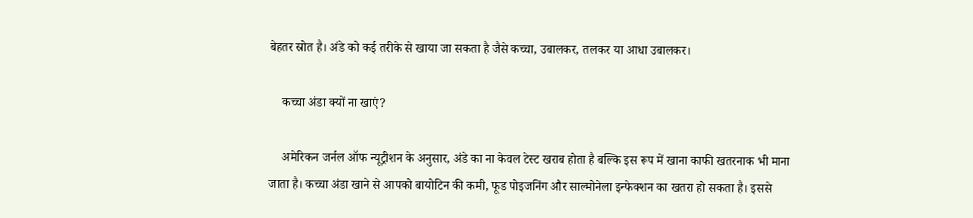बेहतर स्रोत है। अंडे को कई तरीके से खाया जा सकता है जैसे कच्चा, उबालकर, तलकर या आधा उबालकर।

    कच्चा अंडा क्यों ना खाएं?

    अमेरिकन जर्नल ऑफ न्यूट्रीशन के अनुसार, अंडे का ना केवल टेस्ट खराब होता है बल्कि इस रूप में खाना काफी खतरनाक भी माना जाता है। कच्चा अंडा खाने से आपको बायोटिन की कमी, फूड पोइजनिंग और साल्मोनेला इन्फेक्शन का खतरा हो सकता है। इससे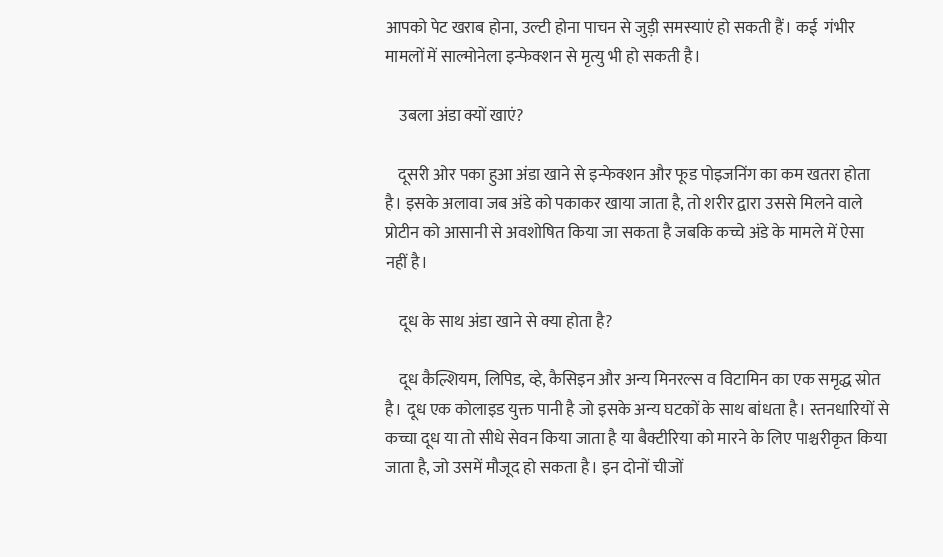आपको पेट खराब होना, उल्टी होना पाचन से जुड़ी समस्याएं हो सकती हैं। कई  गंभीर मामलों में साल्मोनेला इन्फेक्शन से मृत्यु भी हो सकती है।

    उबला अंडा क्यों खाएं?

    दूसरी ओर पका हुआ अंडा खाने से इन्फेक्शन और फूड पोइजनिंग का कम खतरा होता है। इसके अलावा जब अंडे को पकाकर खाया जाता है, तो शरीर द्वारा उससे मिलने वाले प्रोटीन को आसानी से अवशोषित किया जा सकता है जबकि कच्चे अंडे के मामले में ऐसा नहीं है।

    दूध के साथ अंडा खाने से क्या होता है?

    दूध कैल्शियम, लिपिड, व्हे, कैसिइन और अन्य मिनरल्स व विटामिन का एक समृद्ध स्रोत है। दूध एक कोलाइड युक्त पानी है जो इसके अन्य घटकों के साथ बांधता है। स्तनधारियों से कच्चा दूध या तो सीधे सेवन किया जाता है या बैक्टीरिया को मारने के लिए पाश्चरीकृत किया जाता है, जो उसमें मौजूद हो सकता है। इन दोनों चीजों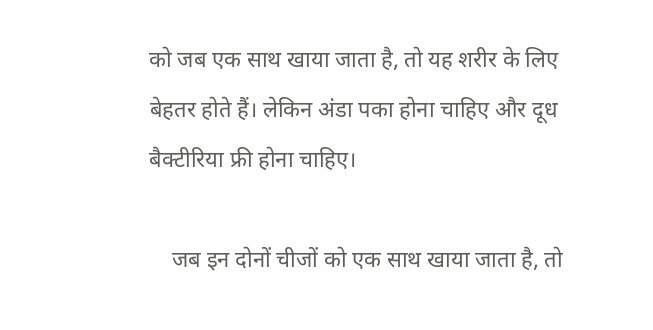को जब एक साथ खाया जाता है, तो यह शरीर के लिए बेहतर होते हैं। लेकिन अंडा पका होना चाहिए और दूध बैक्टीरिया फ्री होना चाहिए।

    जब इन दोनों चीजों को एक साथ खाया जाता है, तो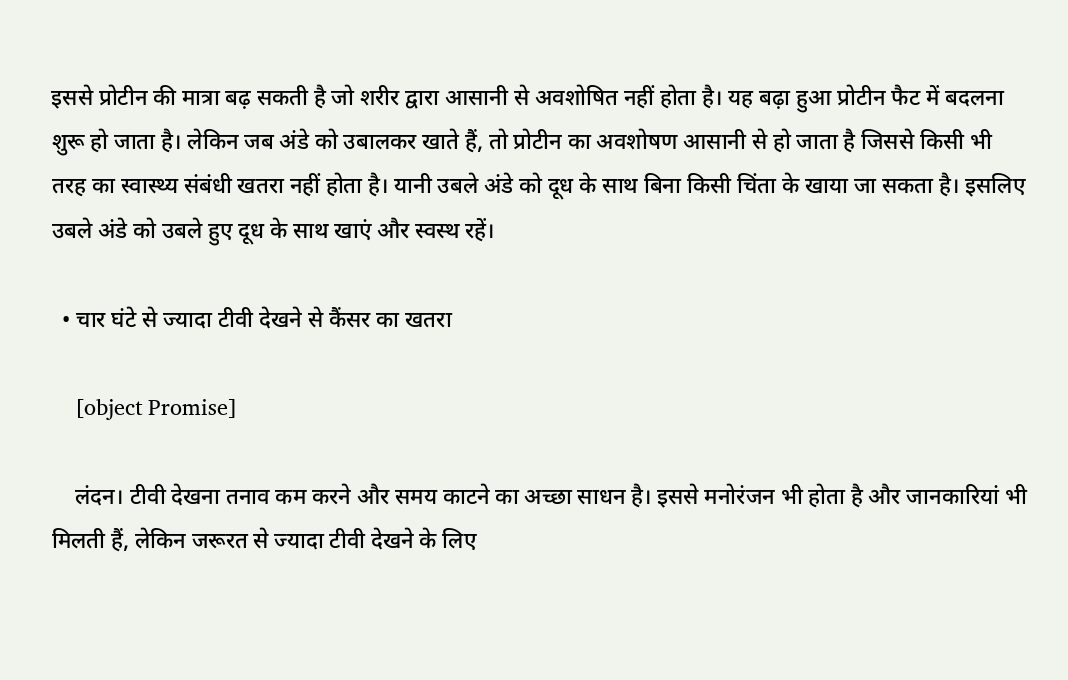इससे प्रोटीन की मात्रा बढ़ सकती है जो शरीर द्वारा आसानी से अवशोषित नहीं होता है। यह बढ़ा हुआ प्रोटीन फैट में बदलना शुरू हो जाता है। लेकिन जब अंडे को उबालकर खाते हैं, तो प्रोटीन का अवशोषण आसानी से हो जाता है जिससे किसी भी तरह का स्वास्थ्य संबंधी खतरा नहीं होता है। यानी उबले अंडे को दूध के साथ बिना किसी चिंता के खाया जा सकता है। इसलिए उबले अंडे को उबले हुए दूध के साथ खाएं और स्वस्थ रहें।

  • चार घंटे से ज्यादा टीवी देखने से कैंसर का खतरा

    [object Promise]

    लंदन। टीवी देखना तनाव कम करने और समय काटने का अच्छा साधन है। इससे मनोरंजन भी होता है और जानकारियां भी मिलती हैं, लेकिन जरूरत से ज्यादा टीवी देखने के लिए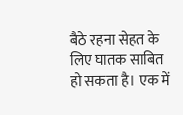बैठे रहना सेहत के लिए घातक साबित हो सकता है। एक में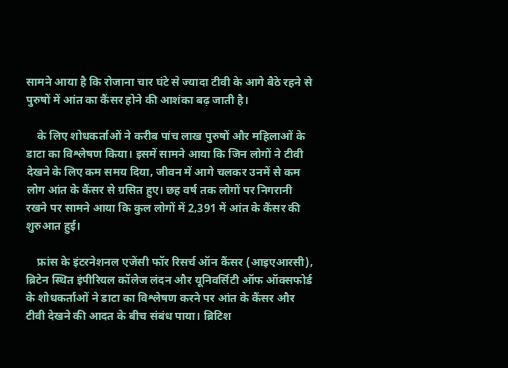सामने आया है कि रोजाना चार घंटे से ज्यादा टीवी के आगे बैठे रहने से पुरुषों में आंत का कैंसर होने की आशंका बढ़ जाती है।

    के लिए शोधकर्ताओं ने करीब पांच लाख पुरुषों और महिलाओं के डाटा का विश्लेषण किया। इसमें सामने आया कि जिन लोगों ने टीवी देखने के लिए कम समय दिया, जीवन में आगे चलकर उनमें से कम लोग आंत के कैंसर से ग्रसित हुए। छह वर्ष तक लोगों पर निगरानी रखने पर सामने आया कि कुल लोगों में 2,391 में आंत के कैंसर की शुरुआत हुई।

    फ्रांस के इंटरनेशनल एजेंसी फॉर रिसर्च ऑन कैंसर (आइएआरसी), ब्रिटेन स्थित इंपीरियल कॉलेज लंदन और यूनिवर्सिटी ऑफ ऑक्सफोर्ड के शोधकर्ताओं ने डाटा का विश्लेषण करने पर आंत के कैंसर और टीवी देखने की आदत के बीच संबंध पाया। ब्रिटिश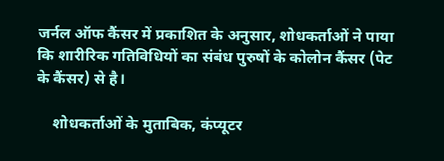जर्नल ऑफ कैंसर में प्रकाशित के अनुसार, शोधकर्ताओं ने पाया कि शारीरिक गतिविधियों का संबंध पुरुषों के कोलोन कैंसर (पेट के कैंसर) से है।

    शोधकर्ताओं के मुताबिक, कंप्यूटर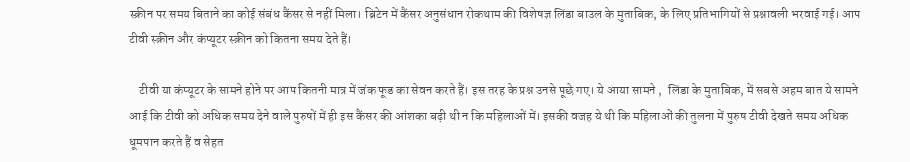स्क्रीन पर समय बिताने का कोई संबंध कैंसर से नहीं मिला। ब्रिटेन में कैंसर अनुसंधान रोकथाम की विशेषज्ञ लिंडा बाउल के मुताबिक, के लिए प्रतिभागियों से प्रश्नावली भरवाई गई। आप टीवी स्क्रीन और कंप्यूटर स्क्रीन को कितना समय देते हैं।

    टीवी या कंप्यूटर के सामने होने पर आप कितनी मात्र में जंक फूड का सेवन करते हैं। इस तरह के प्रश्न उनसे पूछे गए। ये आया सामने ,  लिंडा के मुताबिक, में सबसे अहम बात ये सामने आई कि टीवी को अधिक समय देने वाले पुरुषों में ही इस कैंसर की आंशका बढ़ी थी न कि महिलाओं में। इसकी वजह ये थी कि महिलाओं की तुलना में पुरुष टीवी देखते समय अधिक धूमपान करते हैं व सेहत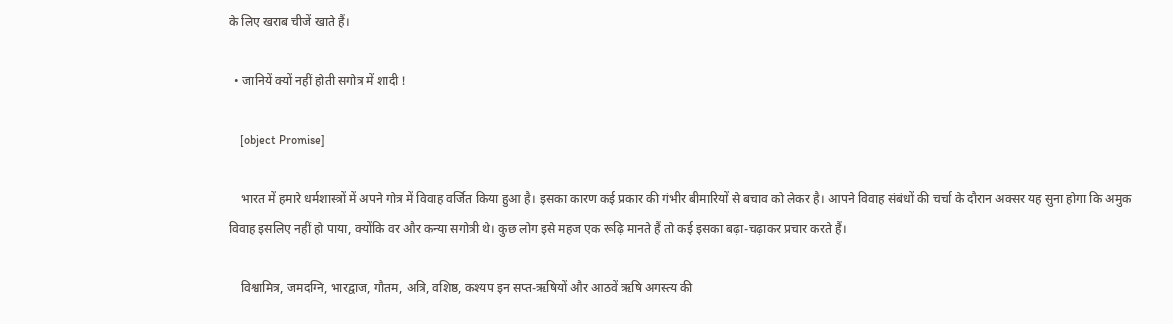के लिए खराब चीजें खाते हैं।

  • जानियें क्यों नहीं होती सगोत्र में शादी !

    [object Promise]

    भारत में हमारे धर्मशास्त्रों में अपने गोत्र में विवाह वर्जित किया हुआ है। इसका कारण कई प्रकार की गंभीर बीमारियों से बचाव को लेकर है। आपने विवाह संबंधों की चर्चा के दौरान अक्सर यह सुना होगा कि अमुक विवाह इसलिए नहीं हो पाया, क्योंकि वर और कन्या सगोत्री थे। कुछ लोग इसे महज एक रूढ़ि मानते हैं तो कई इसका बढ़ा-चढ़ाकर प्रचार करते हैं।

    विश्वामित्र, जमदग्नि, भारद्वाज, गौतम, अत्रि, वशिष्ठ, कश्यप इन सप्त-ऋषियों और आठवें ऋषि अगस्त्य की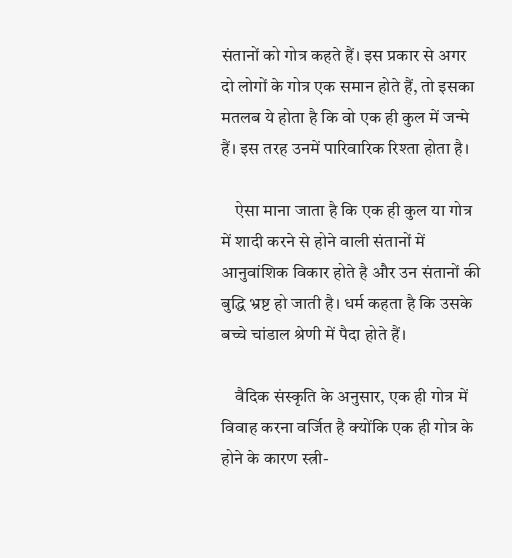संतानों को गोत्र कहते हैं। इस प्रकार से अगर दो लोगों के गोत्र एक समान होते हैं, तो इसका मतलब ये होता है कि वो एक ही कुल में जन्मे हैं। इस तरह उनमें पारिवारिक रिश्ता होता है।

    ऐसा माना जाता है कि एक ही कुल या गोत्र में शादी करने से होने वाली संतानों में आनुवांशिक विकार होते है और उन संतानों की बुद्धि भ्रष्ट हो जाती है। धर्म कहता है कि उसके बच्चे चांडाल श्रेणी में पैदा होते हैं।

    वैदिक संस्कृति के अनुसार, एक ही गोत्र में विवाह करना वर्जित है क्योंकि एक ही गोत्र के होने के कारण स्त्री-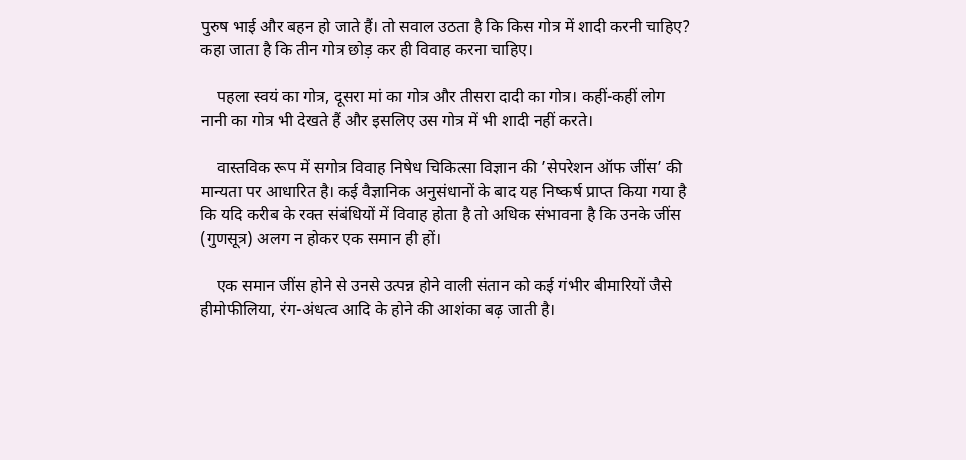पुरुष भाई और बहन हो जाते हैं। तो सवाल उठता है कि किस गोत्र में शादी करनी चाहिए? कहा जाता है कि तीन गोत्र छोड़ कर ही विवाह करना चाहिए।

    पहला स्वयं का गोत्र, दूसरा मां का गोत्र और तीसरा दादी का गोत्र। कहीं-कहीं लोग नानी का गोत्र भी देखते हैं और इसलिए उस गोत्र में भी शादी नहीं करते।

    वास्तविक रूप में सगोत्र विवाह निषेध चिकित्सा विज्ञान की ’सेपरेशन ऑफ जींस’ की मान्यता पर आधारित है। कई वैज्ञानिक अनुसंधानों के बाद यह निष्कर्ष प्राप्त किया गया है कि यदि करीब के रक्त संबंधियों में विवाह होता है तो अधिक संभावना है कि उनके जींस (गुणसूत्र) अलग न होकर एक समान ही हों।

    एक समान जींस होने से उनसे उत्पन्न होने वाली संतान को कई गंभीर बीमारियों जैसे हीमोफीलिया, रंग-अंधत्व आदि के होने की आशंका बढ़ जाती है।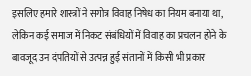इसलिए हमारे शास्त्रों ने सगोत्र विवाह निषेध का नियम बनाया था, लेकिन कई समाज में निकट संबंधियों में विवाह का प्रचलन होने के बावजूद उन दंपतियों से उत्पन्न हुई संतानों में किसी भी प्रकार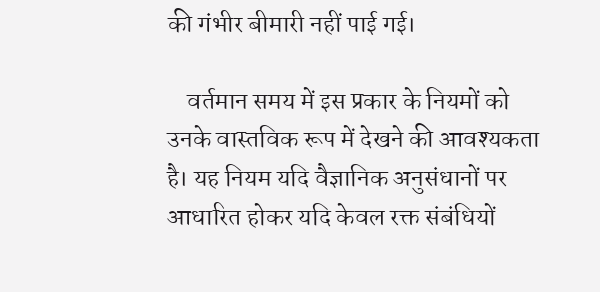की गंभीर बीमारी नहीं पाई गई।

    वर्तमान समय में इस प्रकार के नियमों को उनके वास्तविक रूप में देखने की आवश्यकता है। यह नियम यदि वैज्ञानिक अनुसंधानों पर आधारित होकर यदि केवल रक्त संबंधियों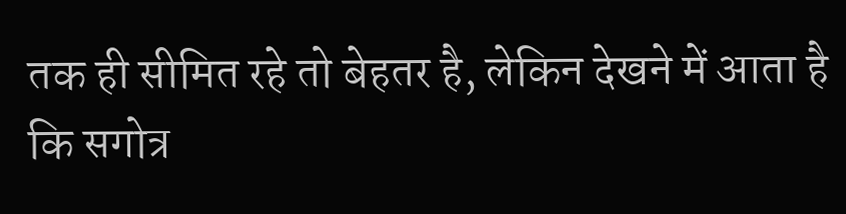तक ही सीमित रहे तो बेहतर है, लेकिन देखने में आता है कि सगोत्र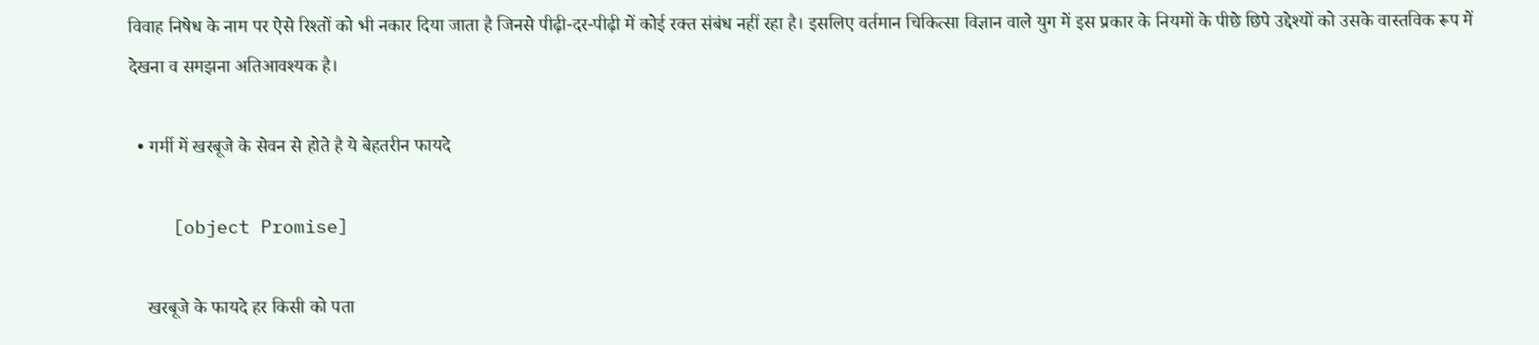विवाह निषेध के नाम पर ऐसे रिश्तों को भी नकार दिया जाता है जिनसे पीढ़ी-दर-पीढ़ी में कोई रक्त संबंध नहीं रहा है। इसलिए वर्तमान चिकित्सा विज्ञान वाले युग में इस प्रकार के नियमों के पीछे छिपे उद्देश्यों को उसके वास्तविक रूप में देखना व समझना अतिआवश्यक है।

  • गर्मी में खरबूजे के सेवन से होते है ये बेहतरीन फायदे

    [object Promise]

    खरबूजे के फायदे हर किसी को पता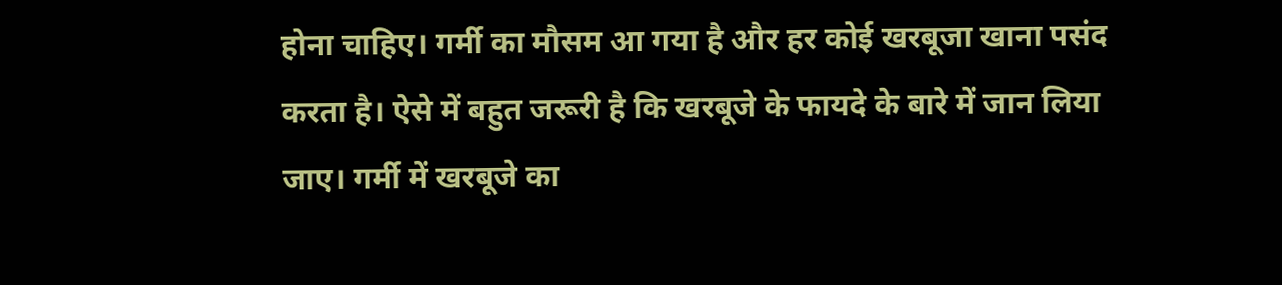होना चाहिए। गर्मी का मौसम आ गया है और हर कोई खरबूजा खाना पसंद करता है। ऐसे में बहुत जरूरी है कि खरबूजे के फायदे के बारे में जान लिया जाए। गर्मी में खरबूजे का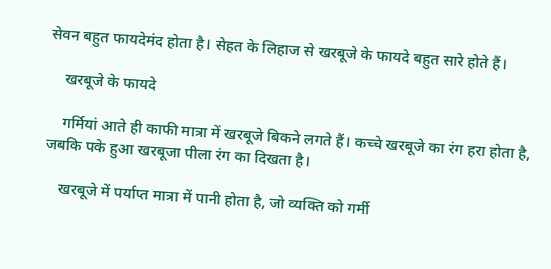सेवन बहुत फायदेमंद होता है। सेहत के लिहाज से खरबूजे के फायदे बहुत सारे होते हैं।

    खरबूजे के फायदे

    गर्मियां आते ही काफी मात्रा में खरबूजे बिकने लगते हैं। कच्चे खरबूजे का रंग हरा होता है, जबकि पके हुआ खरबूजा पीला रंग का दिखता है।

    खरबूजे में पर्याप्‍त मात्रा में पानी होता है, जो व्यक्ति को गर्मी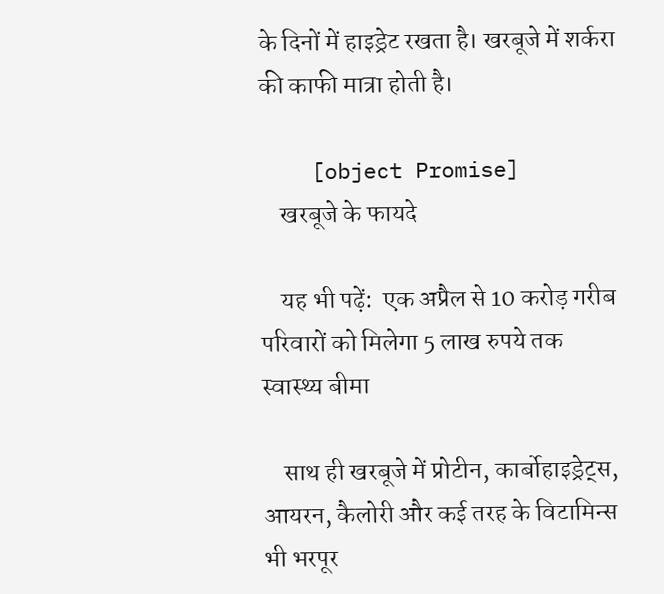के दिनों में हाइड्रेट रखता है। खरबूजे में शर्करा की काफी मात्रा होती है।

    [object Promise]
    खरबूजे के फायदे

    यह भी पढ़ें:  एक अप्रैल से 10 करोड़ गरीब परिवारों को मिलेगा 5 लाख रुपये तक स्वास्थ्य बीमा

    साथ ही खरबूजे में प्रोटीन, कार्बोहाइड्रेट्स, आयरन, कैलोरी और कई तरह के विटामिन्स भी भरपूर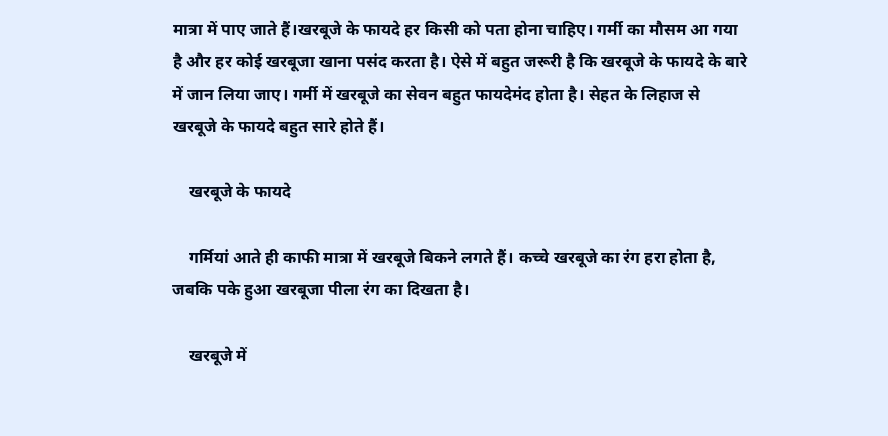मात्रा में पाए जाते हैं।खरबूजे के फायदे हर किसी को पता होना चाहिए। गर्मी का मौसम आ गया है और हर कोई खरबूजा खाना पसंद करता है। ऐसे में बहुत जरूरी है कि खरबूजे के फायदे के बारे में जान लिया जाए। गर्मी में खरबूजे का सेवन बहुत फायदेमंद होता है। सेहत के लिहाज से खरबूजे के फायदे बहुत सारे होते हैं।

    खरबूजे के फायदे

    गर्मियां आते ही काफी मात्रा में खरबूजे बिकने लगते हैं। कच्चे खरबूजे का रंग हरा होता है, जबकि पके हुआ खरबूजा पीला रंग का दिखता है।

    खरबूजे में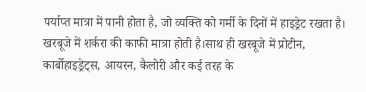पर्याप्‍त मात्रा में पानी होता है, जो व्यक्ति को गर्मी के दिनों में हाइड्रेट रखता है। खरबूजे में शर्करा की काफी मात्रा होती है।साथ ही खरबूजे में प्रोटीन, कार्बोहाइड्रेट्स, आयरन, कैलोरी और कई तरह के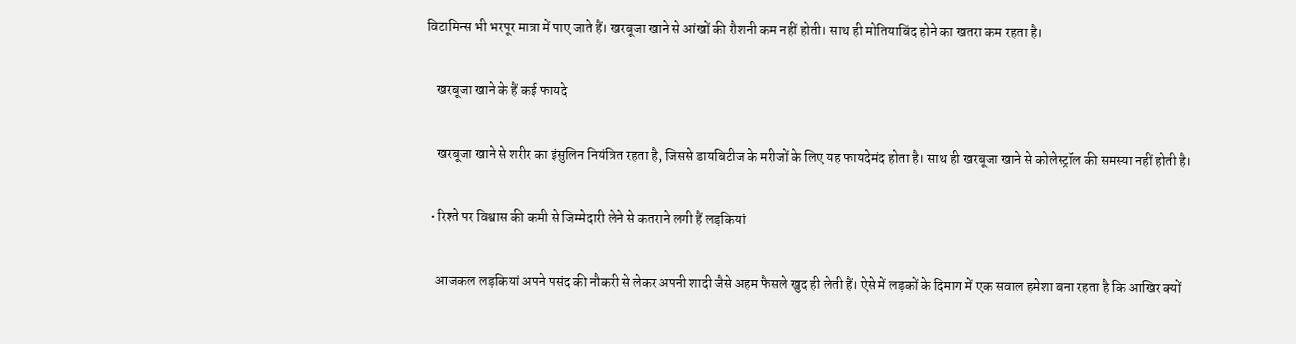विटामिन्स भी भरपूर मात्रा में पाए जाते हैं। खरबूजा खाने से आंखों की रौशनी कम नहीं होती। साथ ही मोतियाबिंद होने का खतरा कम रहता है।

    खरबूजा खाने के हैं कई फायदे

    खरबूजा खाने से शरीर का इंसुलिन नियंत्रित रहता है, जिससे डायबिटीज के मरीजों के लिए यह फायदेमंद होता है। साथ ही खरबूजा खाने से कोलेस्ट्रॉल की समस्या नहीं होती है।

  • रिश्ते पर विश्वास की कमी से जिम्मेदारी लेने से कतराने लगी हैं लड़कियां

    आजकल लड़कियां अपने पसंद की नौकरी से लेकर अपनी शादी जैसे अहम फैसले खुद ही लेती हैं। ऐसे में लड़कों के दिमाग में एक सवाल हमेशा बना रहता है कि आखिर क्यों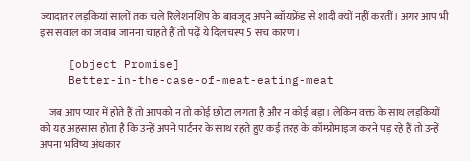ज्यादातर लड़कियां सालों तक चले रिलेशनशिप के बावजूद अपने ब्वॉयफ्रेंड से शादी क्यों नहीं करतीं। अगर आप भी इस सवाल का जवाब जानना चाहते हैं तो पढ़ें ये दिलचस्प 5 सच कारण।

    [object Promise]
    Better-in-the-case-of-meat-eating-meat

    जब आप प्यार में होते हैं तो आपको न तो कोई छोटा लगता है और न कोई बड़ा। लेकिन वक्त के साथ लड़कियों को यह अहसास होता है कि उन्हें अपने पार्टनर के साथ रहते हुए कई तरह के कॉम्प्रोमाइज करने पड़ रहे हैं तो उन्हें अपना भविष्य अंधकार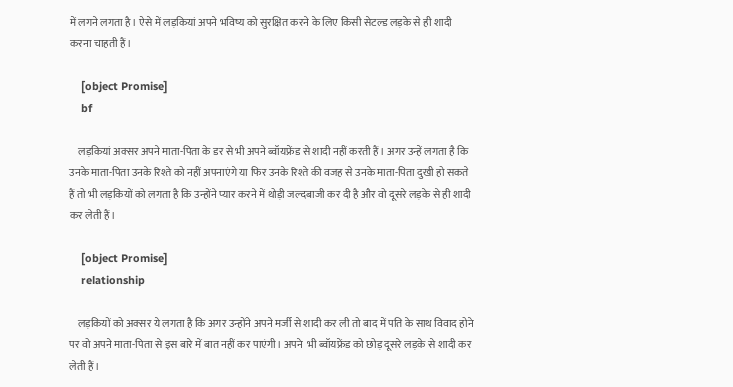में लगने लगता है। ऐसे में लड़कियां अपने भविष्य को सुरक्षित करने के लिए किसी सेटल्ड लड़के से ही शादी करना चाहती हैं।

    [object Promise]
    bf

    लड़कियां अक्सर अपने माता-पिता के डर से भी अपने ब्वॉयफ्रेंड से शादी नहीं करती हैं। अगर उन्हें लगता है कि उनके माता-पिता उनके रिश्ते को नहीं अपनाएंगे या फिर उनके रिश्ते की वजह से उनके माता-पिता दुखी हो सकते हैं तो भी लड़कियों को लगता है कि उन्होंने प्यार करने में थोड़ी जल्दबाजी कर दी है और वो दूसरे लड़के से ही शादी कर लेती हैं।

    [object Promise]
    relationship

    लड़कियों को अक्सर ये लगता है कि अगर उन्होंने अपने मर्जी से शादी कर ली तो बाद में पति के साथ विवाद होने पर वो अपने माता-पिता से इस बारे में बात नहीं कर पाएंगी। अपने  भी ब्वॉयफ्रेंड को छोड़ दूसरे लड़के से शादी कर लेती हैं।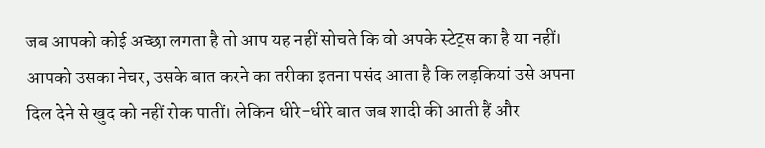जब आपको कोई अच्छा लगता है तो आप यह नहीं सोचते कि वो अपके स्टेट्स का है या नहीं। आपको उसका नेचर, उसके बात करने का तरीका इतना पसंद आता है कि लड़कियां उसे अपना दिल देने से खुद को नहीं रोक पातीं। लेकिन धीरे-धीरे बात जब शादी की आती हैं और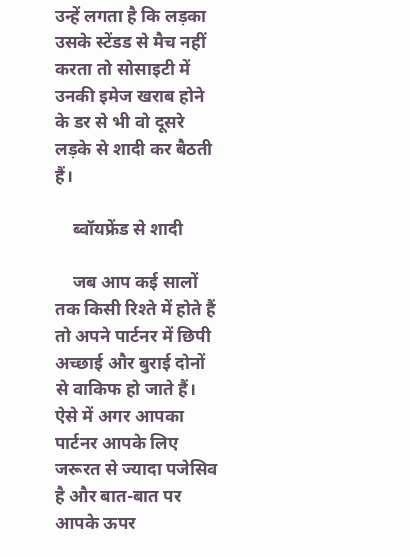उन्हें लगता है कि लड़का उसके स्टेंडड से मैच नहीं करता तो सोसाइटी में उनकी इमेज खराब होने के डर से भी वो दूसरे लड़के से शादी कर बैठती हैं।

    ब्वॉयफ्रेंड से शादी

    जब आप कई सालों तक किसी रिश्ते में होते हैं तो अपने पार्टनर में छिपी अच्छाई और बुराई दोनों से वाकिफ हो जाते हैं। ऐसे में अगर आपका पार्टनर आपके लिए जरूरत से ज्यादा पजेसिव है और बात-बात पर आपके ऊपर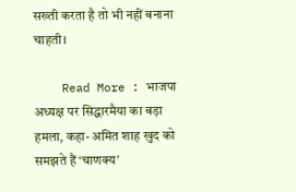सख्ती करता है तो भी नहीं बनाना चाहती।

    Read More : भाजपा अध्यक्ष पर सिद्धारमैया का बड़ा हमला, कहा- अमित शाह खुद को समझते हैं ‘चाणक्य’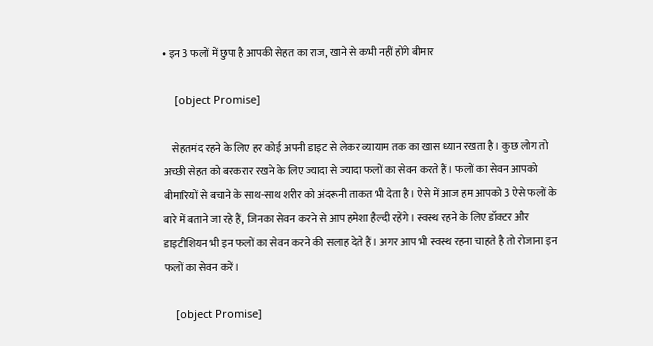• इन 3 फलों में छुपा है आपकी सेहत का राज, खाने से कभी नहीं होंगे बीमार

    [object Promise]

    सेहतमंद रहने के लिए हर कोई अपनी डाइट से लेकर व्यायाम तक का खास ध्यान रखता है। कुछ लोग तो अच्छी सेहत को बरकरार रखने के लिए ज्यादा से ज्यादा फलों का सेवन करते हैं। फलों का सेवन आपको बीमारियों से बचाने के साथ-साथ शरीर को अंदरूनी ताकत भी देता है। ऐसे में आज हम आपको 3 ऐसे फलों के बारे में बताने जा रहे हैं, जिनका सेवन करने से आप हमेशा हैल्दी रहेंगे। स्वस्थ रहने के लिए डॉक्टर और डाइटीशियन भी इन फलों का सेवन करने की सलाह देते हैं। अगर आप भी स्वस्थ रहना चाहते है तो रोजाना इन फलों का सेवन करें।

    [object Promise]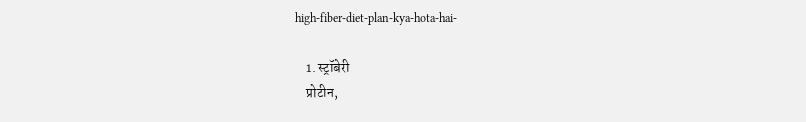high-fiber-diet-plan-kya-hota-hai-

    1. स्ट्रॉबेरी
    प्रोटीन,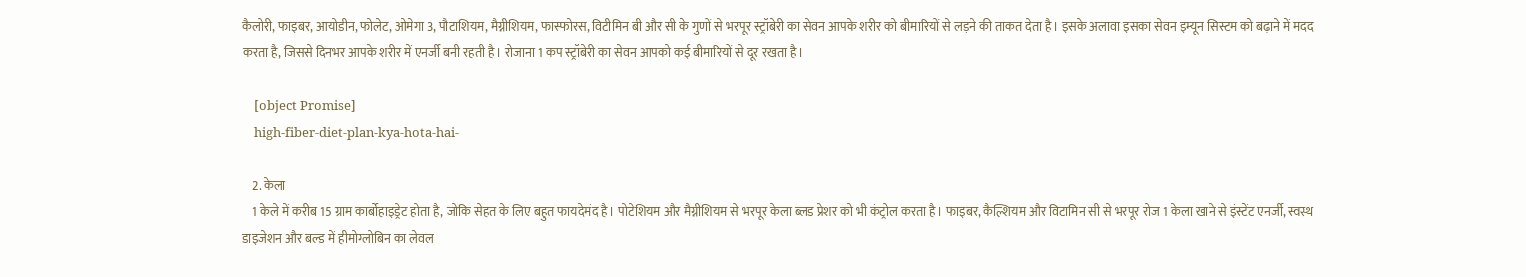कैलोरी, फाइबर, आयोडीन, फोलेट, ओमेगा 3, पौटाशियम, मैग्नीशियम, फास्फोरस, विटीमिन बी और सी के गुणों से भरपूर स्ट्रॉबेरी का सेवन आपके शरीर को बीमारियों से लड़ने की ताकत देता है। इसके अलावा इसका सेवन इम्यून सिस्टम को बढ़ाने में मदद करता है, जिससे दिनभर आपके शरीर में एनर्जी बनी रहती है। रोजाना 1 कप स्ट्रॉबेरी का सेवन आपको कई बीमारियों से दूर रखता है।

    [object Promise]
    high-fiber-diet-plan-kya-hota-hai-

    2. केला
    1 केले में करीब 15 ग्राम कार्बोहाइड्रेट होता है, जोकि सेहत के लिए बहुत फायदेमंद है। पोटेशियम और मैग्नीशियम से भरपूर केला ब्लड प्रेशर को भी कंट्रोल करता है। फाइबर, कैल्शियम और विटामिन सी से भरपूर रोज 1 केला खाने से इंस्टेंट एनर्जी, स्वस्थ डाइजेशन और बल्ड में हीमोग्लोबिन का लेवल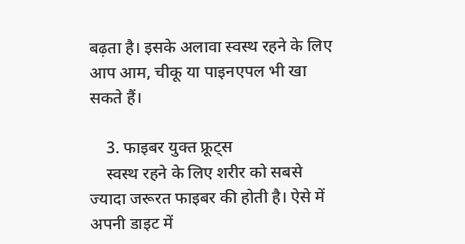बढ़ता है। इसके अलावा स्वस्थ रहने के लिए आप आम, चीकू या पाइनएपल भी खा सकते हैं।

    3. फाइबर युक्त फ्रूट्स
    स्वस्थ रहने के लिए शरीर को सबसे ज्यादा जरूरत फाइबर की होती है। ऐसे में अपनी डाइट में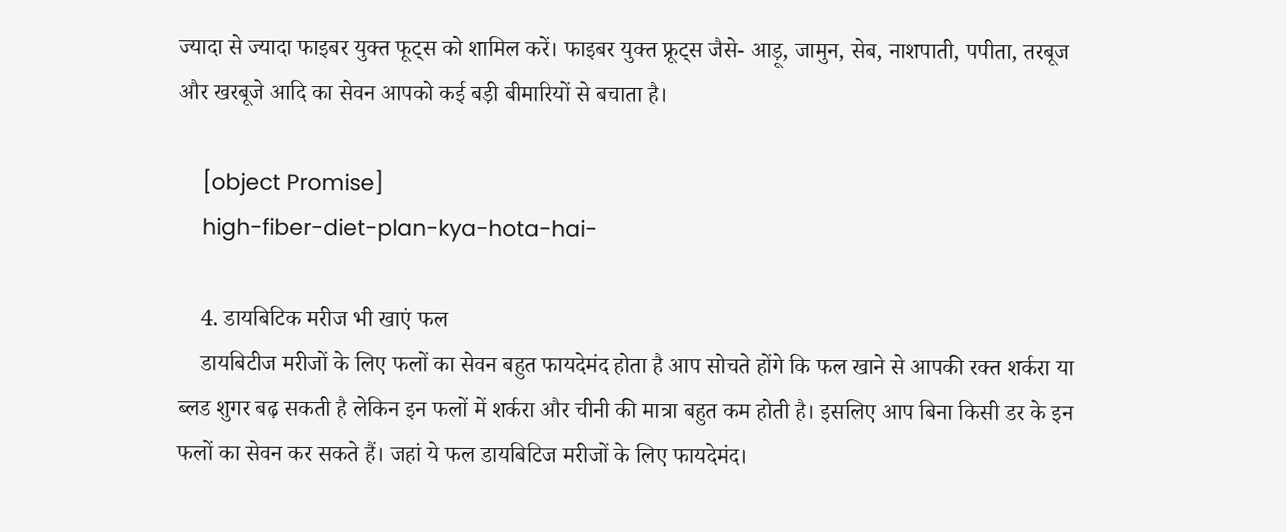ज्यादा से ज्यादा फाइबर युक्त फूट्स को शामिल करें। फाइबर युक्त फ्रूट्स जैसे- आड़ू, जामुन, सेब, नाशपाती, पपीता, तरबूज और खरबूजे आदि का सेवन आपको कई बड़ी बीमारियों से बचाता है।

    [object Promise]
    high-fiber-diet-plan-kya-hota-hai-

    4. डायबिटिक मरीज भी खाएं फल
    डायबिटीज मरीजों के लिए फलों का सेवन बहुत फायदेमंद होता है आप सोचते होंगे कि फल खाने से आपकी रक्त शर्करा या ब्लड शुगर बढ़ सकती है लेकिन इन फलों में शर्करा और चीनी की मात्रा बहुत कम होती है। इसलिए आप बिना किसी डर के इन फलों का सेवन कर सकते हैं। जहां ये फल डायबिटिज मरीजों के लिए फायदेमंद।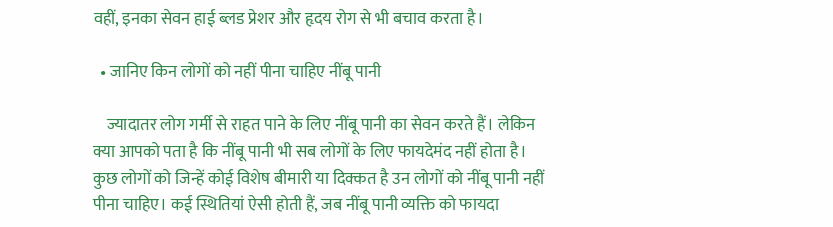वहीं, इनका सेवन हाई ब्लड प्रेशर और हृदय रोग से भी बचाव करता है।

  • जानिए किन लोगों को नहीं पीना चाहिए नींबू पानी

    ज्यादातर लोग गर्मी से राहत पाने के लिए नींबू पानी का सेवन करते हैं। लेकिन क्या आपको पता है कि नींबू पानी भी सब लोगों के लिए फायदेमंद नहीं होता है। कुछ लोगों को जिन्हें कोई विशेष बीमारी या दिक्कत है उन लोगों को नींबू पानी नहीं पीना चाहिए। कई स्थितियां ऐसी होती हैं, जब नींबू पानी व्यक्ति को फायदा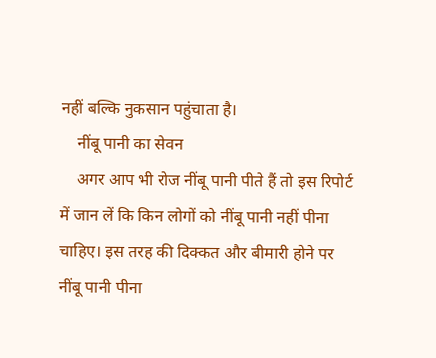नहीं बल्कि नुकसान पहुंचाता है।
    नींबू पानी का सेवन
    अगर आप भी रोज नींबू पानी पीते हैं तो इस रिपोर्ट में जान लें कि किन लोगों को नींबू पानी नहीं पीना चाहिए। इस तरह की दिक्कत और बीमारी होने पर नींबू पानी पीना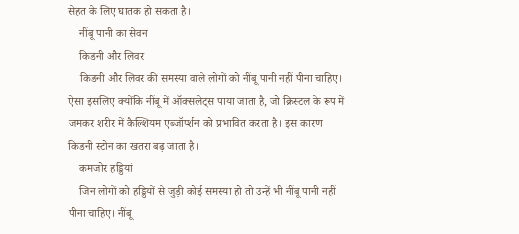सेहत के लिए घातक हो सकता है।
    नींबू पानी का सेवन
    किडनी और लिवर
    किडनी और लिवर की समस्या वाले लोगों को नींबू पानी नहीं पीना चाहिए। ऐसा इसलिए क्योंकि नींबू में ऑक्सलेट्स पाया जाता है, जो क्रिस्टल के रूप में जमकर शरीर में कैल्शियम एब्जॉर्प्शन को प्रभावित करता है। इस कारण किडनी स्टोन का खतरा बढ़ जाता है।
    कमजोर हड्डियां
    जिन लोगों को हड्डियों से जुड़ी कोई समस्या हो तो उन्हें भी नींबू पानी नहीं पीना चाहिए। नींबू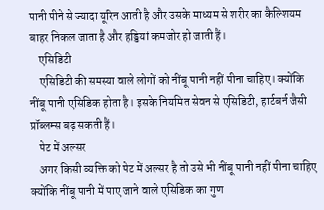पानी पीने से ज्यादा यूरिन आती है और उसके माध्यम से शरीर का कैल्शियम बाहर निकल जाता है और हड्डियां कमजोर हो जाती हैं।
    एसिडिटी
    एसिडिटी की समस्या वाले लोगों को नींबू पानी नहीं पीना चाहिए। क्योंकि नींबू पानी एसिडिक होता है। इसके नियमित सेवन से एसिडिटी, हार्टबर्न जैसी प्रॉब्लम्स बढ़ सकती हैं।
    पेट में अल्सर
    अगर किसी व्यक्ति को पेट में अल्सर है तो उसे भी नींबू पानी नहीं पीना चाहिए क्योंकि नींबू पानी में पाए जाने वाले एसिडिक का गुण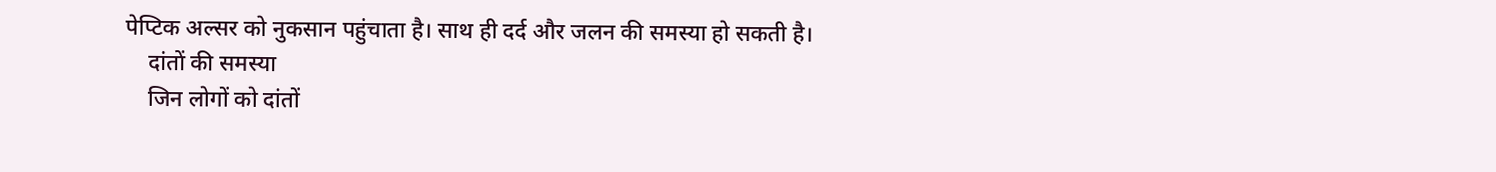पेप्टिक अल्सर को नुकसान पहुंचाता है। साथ ही दर्द और जलन की समस्या हो सकती है।
    दांतों की समस्या
    जिन लोगों को दांतों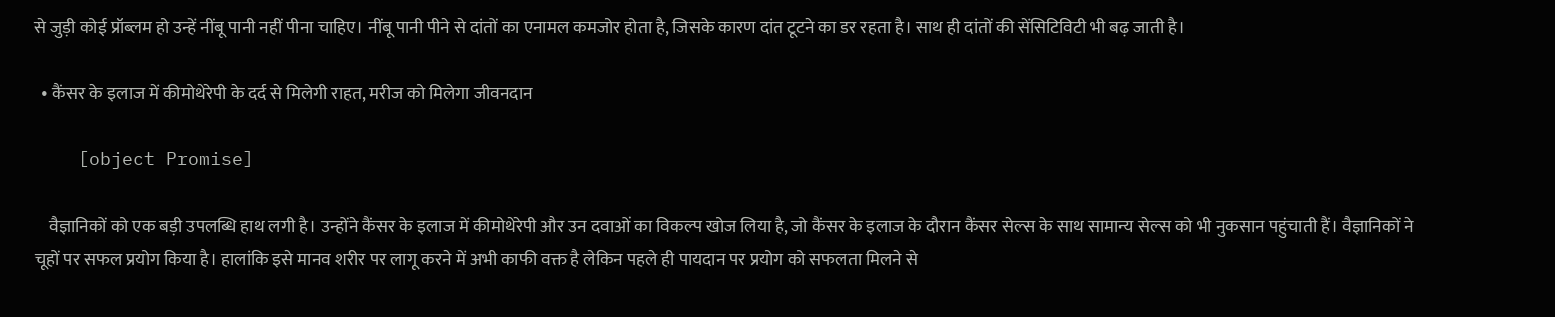से जुड़ी कोई प्रॉब्लम हो उन्हें नींबू पानी नहीं पीना चाहिए। नींबू पानी पीने से दांतों का एनामल कमजोर होता है, जिसके कारण दांत टूटने का डर रहता है। साथ ही दांतों की सेंसिटिविटी भी बढ़ जाती है।

  • कैंसर के इलाज में कीमोथेरेपी के दर्द से मिलेगी राहत, मरीज को मिलेगा जीवनदान

    [object Promise]

    वैज्ञानिकों को एक बड़ी उपलब्धि हाथ लगी है। उन्होंने कैंसर के इलाज में कीमोथेरेपी और उन दवाओं का विकल्प खोज लिया है, जो कैंसर के इलाज के दौरान कैंसर सेल्स के साथ सामान्य सेल्स को भी नुकसान पहुंचाती हैं। वैज्ञानिकों ने चूहों पर सफल प्रयोग किया है। हालांकि इसे मानव शरीर पर लागू करने में अभी काफी वक्त है लेकिन पहले ही पायदान पर प्रयोग को सफलता मिलने से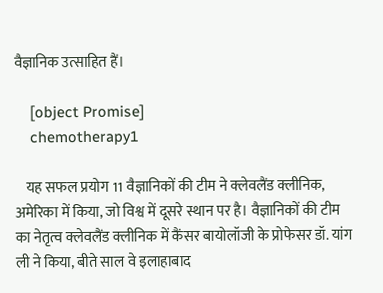वैज्ञानिक उत्साहित हैं।

    [object Promise]
    chemotherapy1

    यह सफल प्रयोग 11 वैज्ञानिकों की टीम ने क्लेवलैंड क्लीनिक, अमेरिका में किया, जो विश्व में दूसरे स्थान पर है। वैज्ञानिकों की टीम का नेतृत्व क्लेवलैंड क्लीनिक में कैंसर बायोलॉजी के प्रोफेसर डॉ. यांग ली ने किया, बीते साल वे इलाहाबाद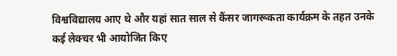विश्वविद्यालय आए थे और यहां सात साल से कैंसर जागरूकता कार्यक्रम के तहत उनके कई लेक्चर भी आयोजित किए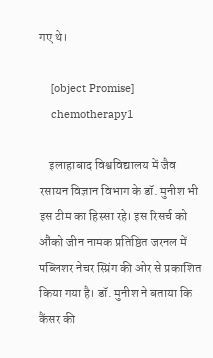गए थे।

    [object Promise]
    chemotherapy1

    इलाहाबाद विश्वविद्यालय में जैव रसायन विज्ञान विभाग के डॉ. मुनीश भी इस टीम का हिस्सा रहे। इस रिसर्च को औंको जीन नामक प्रतिष्ठित जरनल में पब्लिशर नेचर स्प्रिंग की ओर से प्रकाशित किया गया है। डॉ. मुनीश ने बताया कि कैंसर की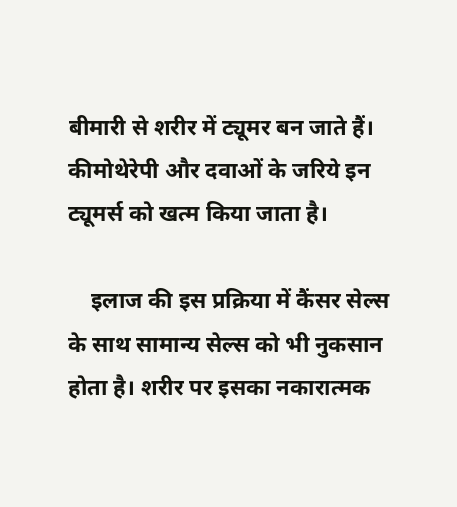बीमारी से शरीर में ट्यूमर बन जाते हैं। कीमोथेरेपी और दवाओं के जरिये इन ट्यूमर्स को खत्म किया जाता है।

    इलाज की इस प्रक्रिया में कैंसर सेल्स के साथ सामान्य सेल्स को भी नुकसान होता है। शरीर पर इसका नकारात्मक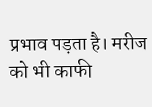प्रभाव पड़ता है। मरीज को भी काफी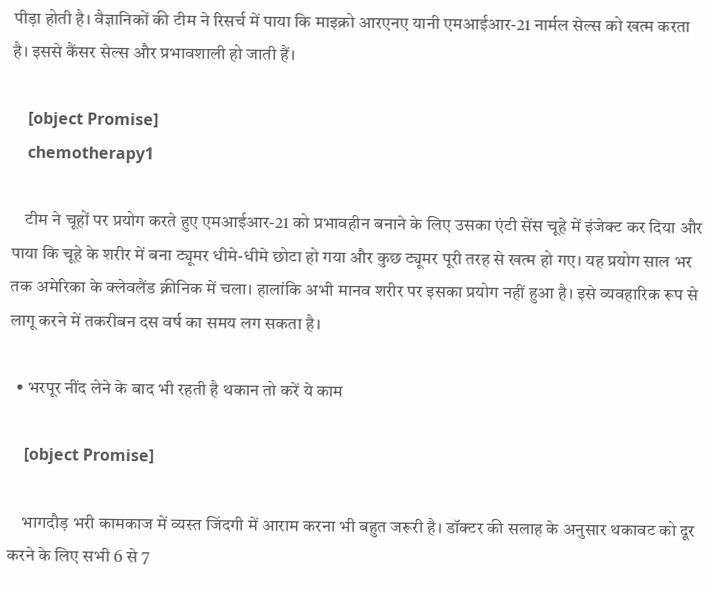पीड़ा होती है। वैज्ञानिकों की टीम ने रिसर्च में पाया कि माइक्रो आरएनए यानी एमआईआर-21 नार्मल सेल्स को खत्म करता है। इससे कैंसर सेल्स और प्रभावशाली हो जाती हैं।

    [object Promise]
    chemotherapy1

    टीम ने चूहों पर प्रयोग करते हुए एमआईआर-21 को प्रभावहीन बनाने के लिए उसका एंटी सेंस चूहे में इंजेक्ट कर दिया और पाया कि चूहे के शरीर में बना ट्यूमर धीमे-धीमे छोटा हो गया और कुछ ट्यूमर पूरी तरह से खत्म हो गए। यह प्रयोग साल भर तक अमेरिका के क्लेवलैंड क्नीनिक में चला। हालांकि अभी मानव शरीर पर इसका प्रयोग नहीं हुआ है। इसे व्यवहारिक रूप से लागू करने में तकरीबन दस वर्ष का समय लग सकता है।

  • भरपूर नींद लेने के बाद भी रहती है थकान तो करें ये काम

    [object Promise]

    भागदौड़ भरी कामकाज में व्यस्त जिंदगी में आराम करना भी बहुत जरूरी है। डॉक्टर की सलाह के अनुसार थकावट को दूर करने के लिए सभी 6 से 7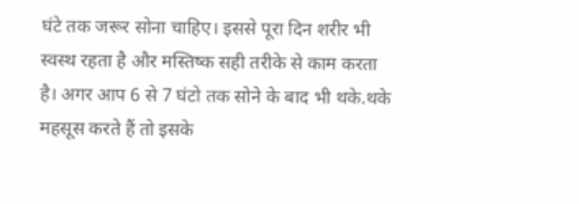घंटे तक जरूर सोना चाहिए। इससे पूरा दिन शरीर भी स्वस्थ रहता है और मस्तिष्क सही तरीके से काम करता है। अगर आप 6 से 7 घंटो तक सोने के बाद भी थके.थके महसूस करते हैं तो इसके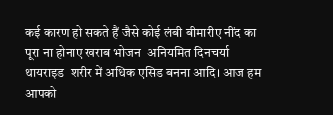कई कारण हो सकते हैं जैसे कोई लंबी बीमारीए नींद का पूरा ना होनाए खराब भोजन  अनियमित दिनचर्या थायराइड  शरीर में अधिक एसिड बनना आदि। आज हम आपको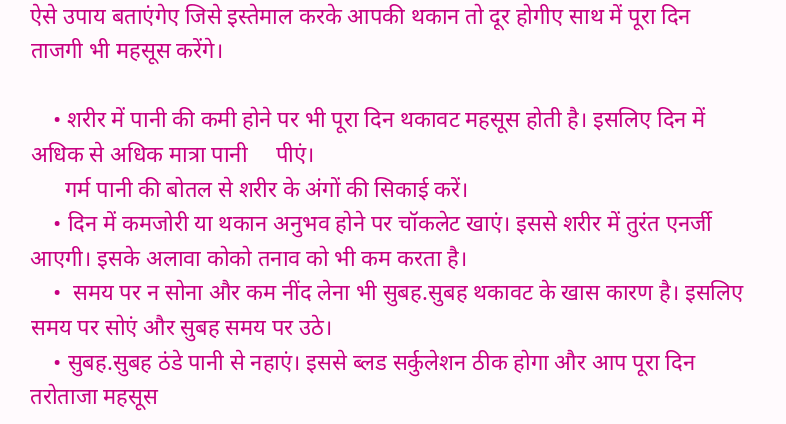ऐसे उपाय बताएंगेए जिसे इस्तेमाल करके आपकी थकान तो दूर होगीए साथ में पूरा दिन ताजगी भी महसूस करेंगे।

    • शरीर में पानी की कमी होने पर भी पूरा दिन थकावट महसूस होती है। इसलिए दिन में अधिक से अधिक मात्रा पानी     पीएं।
      गर्म पानी की बोतल से शरीर के अंगों की सिकाई करें।
    • दिन में कमजोरी या थकान अनुभव होने पर चॉकलेट खाएं। इससे शरीर में तुरंत एनर्जी आएगी। इसके अलावा कोको तनाव को भी कम करता है।
    •  समय पर न सोना और कम नींद लेना भी सुबह.सुबह थकावट के खास कारण है। इसलिए समय पर सोएं और सुबह समय पर उठे।
    • सुबह.सुबह ठंडे पानी से नहाएं। इससे ब्लड सर्कुलेशन ठीक होगा और आप पूरा दिन तरोताजा महसूस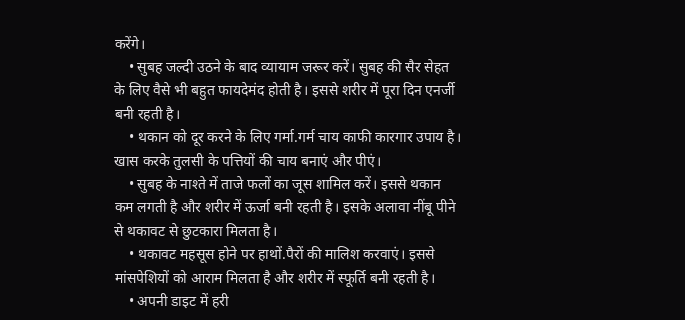करेंगे।
    • सुबह जल्दी उठने के बाद व्यायाम जरूर करें। सुबह की सैर सेहत के लिए वैसे भी बहुत फायदेमंद होती है। इससे शरीर में पूरा दिन एनर्जी बनी रहती है।
    • थकान को दूर करने के लिए गर्मा.गर्म चाय काफी कारगार उपाय है। खास करके तुलसी के पत्तियों की चाय बनाएं और पीएं।
    • सुबह के नाश्ते में ताजे फलों का जूस शामिल करें। इससे थकान कम लगती है और शरीर में ऊर्जा बनी रहती है। इसके अलावा नींबू पीने से थकावट से छुटकारा मिलता है।
    • थकावट महसूस होने पर हाथों.पैरों की मालिश करवाएं। इससे मांसपेशियों को आराम मिलता है और शरीर में स्फूर्ति बनी रहती है।
    • अपनी डाइट में हरी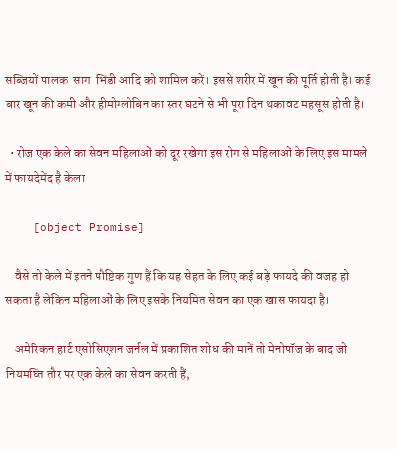सब्जियों पालक  साग  भिंडी आदि को शामिल करें। इससे शरीर में खून की पूर्ति होती है। कई बार खून की कमी और हीमोग्लोबिन का स्तर घटने से भी पूरा दिन थकावट महसूस होती है।

  • रोज एक केले का सेवन महिलाओं को दूर रखेगा इस रोग से महिलाओं के लिए इस मामले में फायदेमेंद है केला

    [object Promise]

    वैसे तो केले में इतने पौष्टिक गुण हैं कि यह सेहत के लिए कई बड़े फायदे की वजह हो सकता है लेकिन महिलाओं के लिए इसके नियमित सेवन का एक खास फायदा है।

    अमेरिकन हार्ट एसोसिएशन जर्नल में प्रकाशित शोध की मानें तो मेनोपॉज के बाद जो नियमघ्ति तौर पर एक केले का सेवन करती हैं,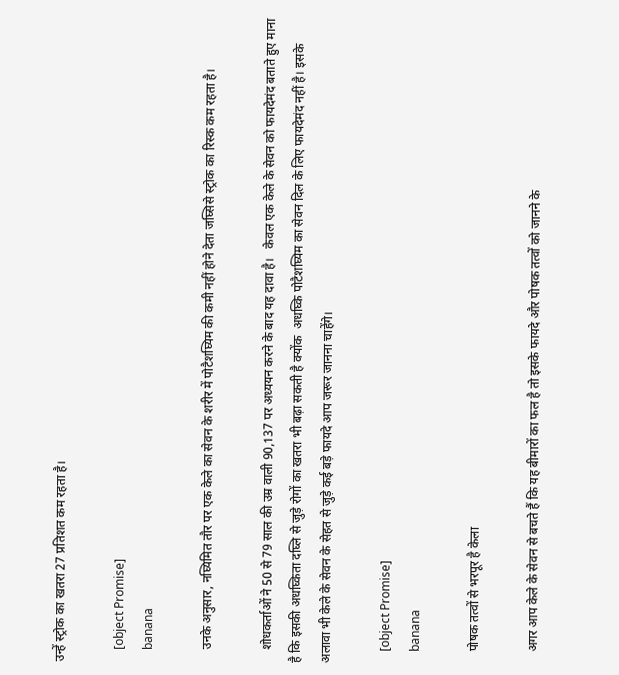उन्हें स्ट्रोक का खतरा 27 प्रतिशत कम रहता है।

    [object Promise]
    banana

    उनके अनुसार, नघ्यिमित तौर पर एक केले का सेवन के शरीर में पोटैशघ्यिम की कमी नहीं होने देता जघ्सिसे स्ट्रोक का रिस्क कम रहता है।

    शोधकर्ताओं ने 50 से 79 साल की उम्र वाली 90,137 पर अध्ययन करने के बाद यह दावा है।   केवल एक केले के सेवन को फायदेमंद बताते हुए माना है कि इसकी अधघ्किता दघ्लि से जुड़े रोगों का खतरा भी बढ़ा सकती है क्योंक  अधघ्कि पोटैशघ्यिम का सेवन दिल के लिए फायदेमंद नहीं है। इसके अलावा भी केले के सेवन के सेहत से जुड़े कई बड़े फायदे आप जरूर जानना चाहेंगे।

    [object Promise]
    banana

    पोषक तत्वों से भरपूर है केला

    अगर आप केले के सेवन से बचते हैं कि यह बीमारों का फल है तो इसके फायदे और पोषक तत्वों को जानने के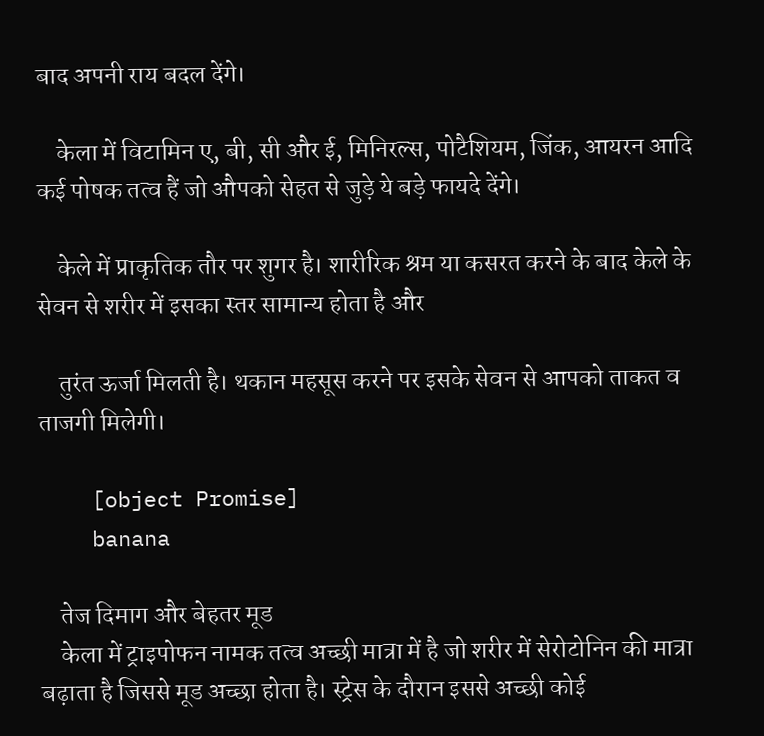बाद अपनी राय बदल देंगे।

    केला में विटामिन ए, बी, सी और ई, मिनिरल्स, पोटैशियम, जिंक, आयरन आदि कई पोषक तत्व हैं जो औपको सेहत से जुड़े ये बड़े फायदे देंगे।

    केले में प्राकृतिक तौर पर शुगर है। शारीरिक श्रम या कसरत करने के बाद केले के सेवन से शरीर में इसका स्तर सामान्य होता है और

    तुरंत ऊर्जा मिलती है। थकान महसूस करने पर इसके सेवन से आपको ताकत व ताजगी मिलेगी।

    [object Promise]
    banana

    तेज दिमाग और बेहतर मूड
    केला में ट्राइपोफन नामक तत्व अच्छी मात्रा में है जो शरीर में सेरोटोनिन की मात्रा बढ़ाता है जिससे मूड अच्छा होता है। स्ट्रेस के दौरान इससे अच्छी कोई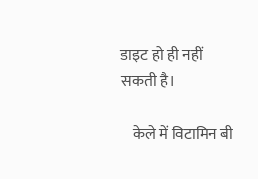डाइट हो ही नहीं सकती है।

    केले में विटामिन बी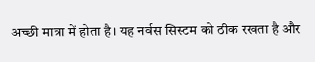अच्छी मात्रा में होता है। यह नर्वस सिस्टम को ठीक रखता है और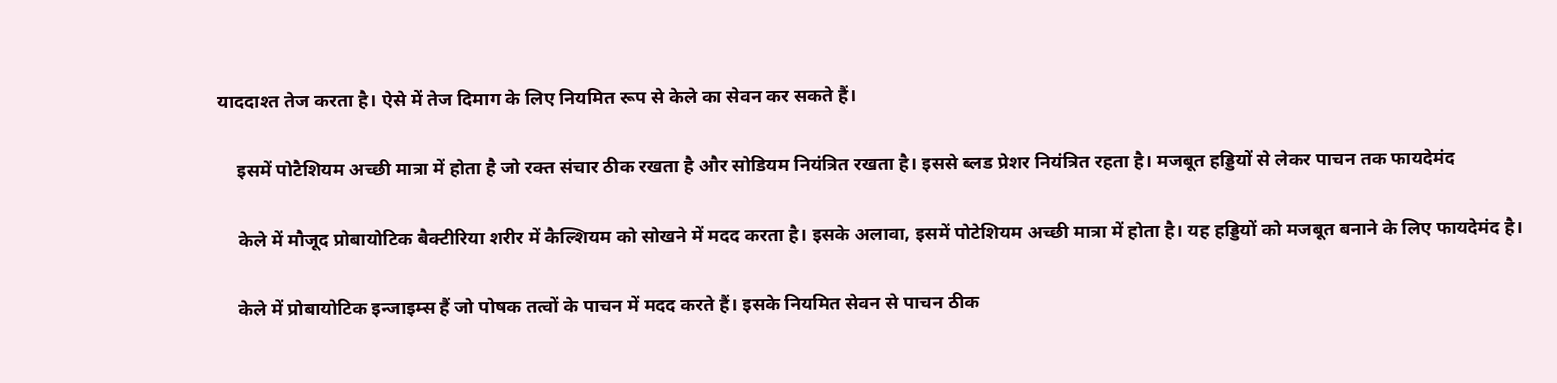याददाश्त तेज करता है। ऐसे में तेज दिमाग के लिए नियमित रूप से केले का सेवन कर सकते हैं।

    इसमें पोटैशियम अच्छी मात्रा में होता है जो रक्त संचार ठीक रखता है और सोडियम नियंत्रित रखता है। इससे ब्लड प्रेशर नियंत्रित रहता है। मजबूत हड्डियों से लेकर पाचन तक फायदेमंद

    केले में मौजूद प्रोबायोटिक बैक्टीरिया शरीर में कैल्शियम को सोखने में मदद करता है। इसके अलावा, इसमें पोटेशियम अच्छी मात्रा में होता है। यह हड्डियों को मजबूत बनाने के लिए फायदेमंद है।

    केले में प्रोबायोटिक इन्जाइम्स हैं जो पोषक तत्वों के पाचन में मदद करते हैं। इसके नियमित सेवन से पाचन ठीक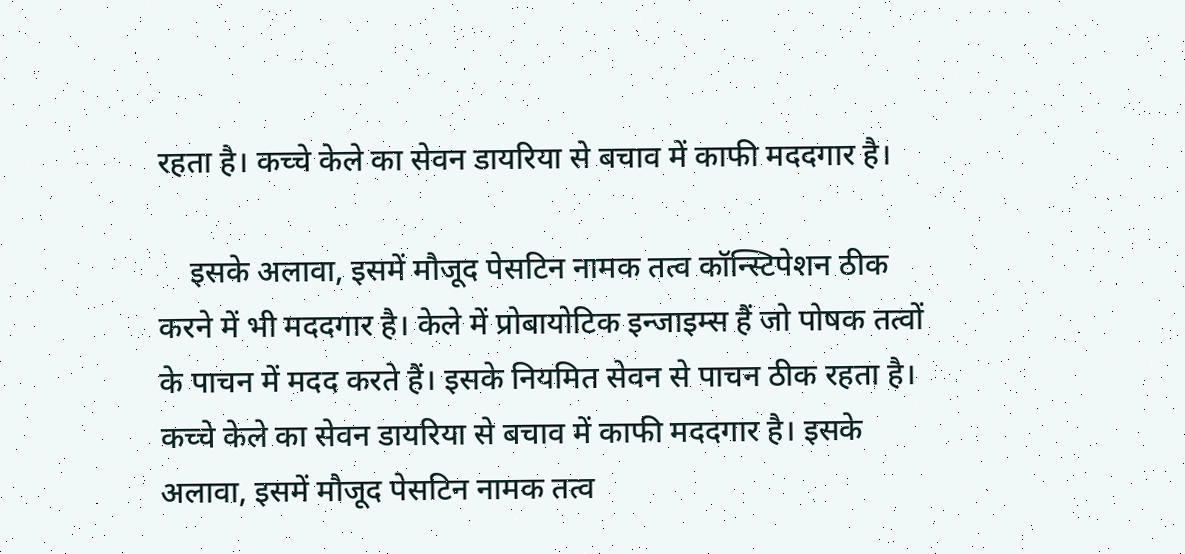रहता है। कच्चे केले का सेवन डायरिया से बचाव में काफी मददगार है।

    इसके अलावा, इसमें मौजूद पेसटिन नामक तत्व कॉन्स्टिपेशन ठीक करने में भी मददगार है। केले में प्रोबायोटिक इन्जाइम्स हैं जो पोषक तत्वों के पाचन में मदद करते हैं। इसके नियमित सेवन से पाचन ठीक रहता है। कच्चे केले का सेवन डायरिया से बचाव में काफी मददगार है। इसके अलावा, इसमें मौजूद पेसटिन नामक तत्व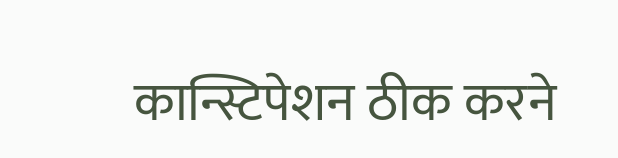कान्स्टिपेशन ठीक करने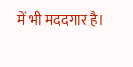में भी मददगार है।